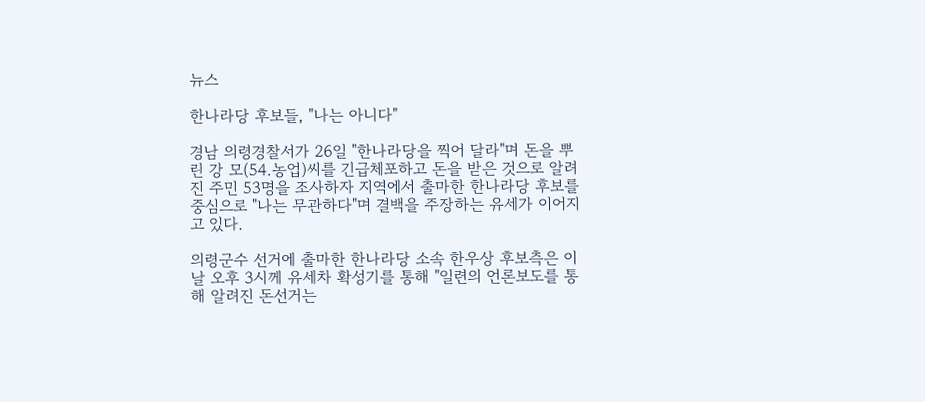뉴스

한나라당 후보들, "나는 아니다"

경남 의령경찰서가 26일 "한나라당을 찍어 달라"며 돈을 뿌린 강 모(54.농업)씨를 긴급체포하고 돈을 받은 것으로 알려진 주민 53명을 조사하자 지역에서 출마한 한나라당 후보를 중심으로 "나는 무관하다"며 결백을 주장하는 유세가 이어지고 있다.

의령군수 선거에 출마한 한나라당 소속 한우상 후보측은 이날 오후 3시께 유세차 확성기를 통해 "일련의 언론보도를 통해 알려진 돈선거는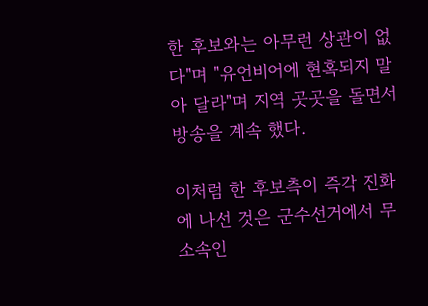한 후보와는 아무런 상관이 없다"며 "유언비어에 현혹되지 말아 달라"며 지역 곳곳을 돌면서 방송을 계속 했다.

이처럼 한 후보측이 즉각 진화에 나선 것은 군수선거에서 무소속인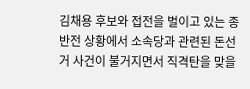김채용 후보와 접전을 벌이고 있는 종반전 상황에서 소속당과 관련된 돈선거 사건이 불거지면서 직격탄을 맞을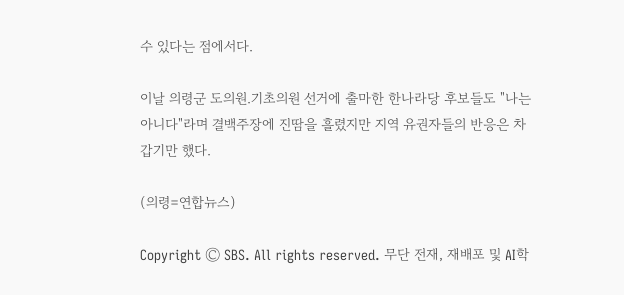수 있다는 점에서다.

이날 의령군 도의원.기초의원 선거에 출마한 한나라당 후보들도 "나는 아니다"라며 결백주장에 진땀을 흘렸지만 지역 유권자들의 반응은 차갑기만 했다.

(의령=연합뉴스)

Copyright Ⓒ SBS. All rights reserved. 무단 전재, 재배포 및 AI학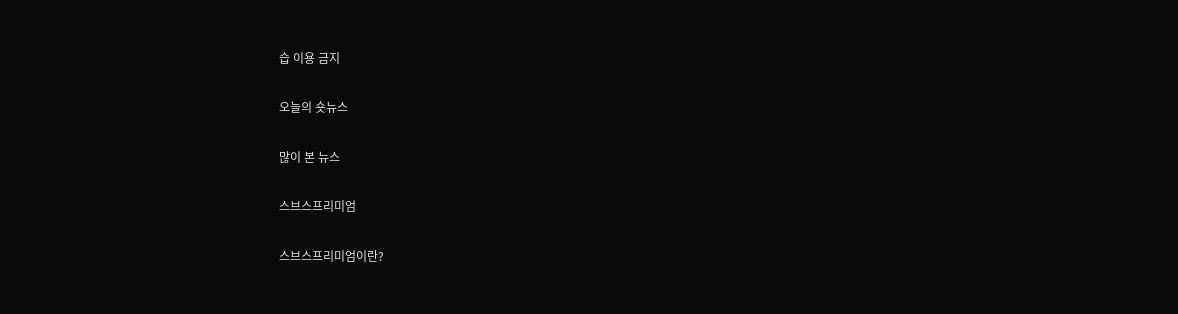습 이용 금지

오늘의 숏뉴스

많이 본 뉴스

스브스프리미엄

스브스프리미엄이란?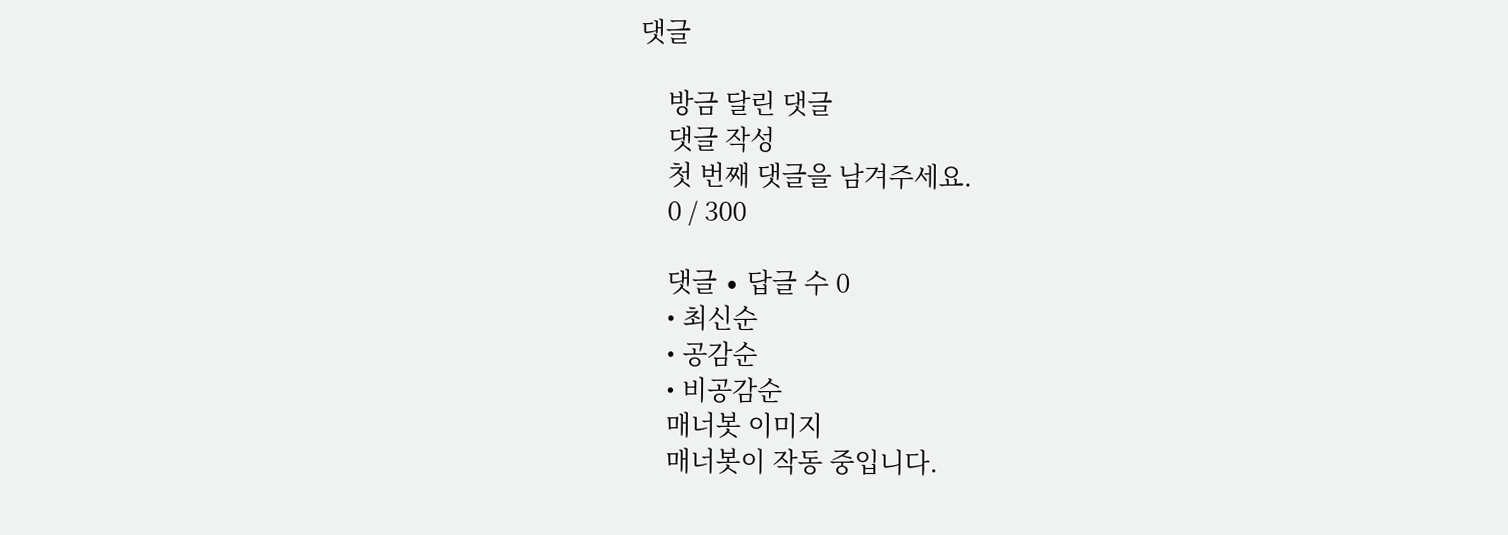댓글

    방금 달린 댓글
    댓글 작성
    첫 번째 댓글을 남겨주세요.
    0 / 300

    댓글 ∙ 답글 수 0
    • 최신순
    • 공감순
    • 비공감순
    매너봇 이미지
    매너봇이 작동 중입니다.